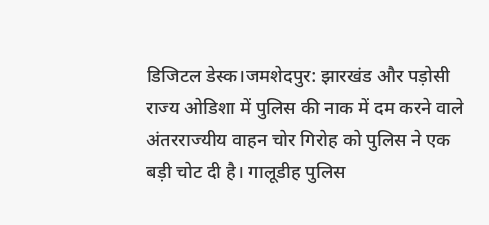डिजिटल डेस्क।जमशेदपुर: झारखंड और पड़ोसी राज्य ओडिशा में पुलिस की नाक में दम करने वाले अंतरराज्यीय वाहन चोर गिरोह को पुलिस ने एक बड़ी चोट दी है। गालूडीह पुलिस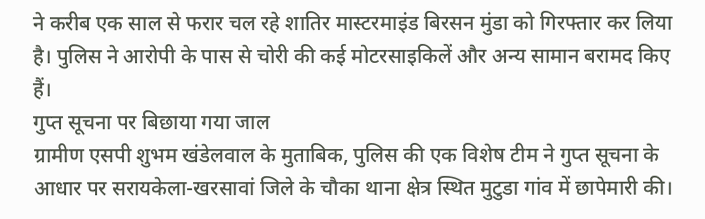ने करीब एक साल से फरार चल रहे शातिर मास्टरमाइंड बिरसन मुंडा को गिरफ्तार कर लिया है। पुलिस ने आरोपी के पास से चोरी की कई मोटरसाइकिलें और अन्य सामान बरामद किए हैं।
गुप्त सूचना पर बिछाया गया जाल
ग्रामीण एसपी शुभम खंडेलवाल के मुताबिक, पुलिस की एक विशेष टीम ने गुप्त सूचना के आधार पर सरायकेला-खरसावां जिले के चौका थाना क्षेत्र स्थित मुटुडा गांव में छापेमारी की।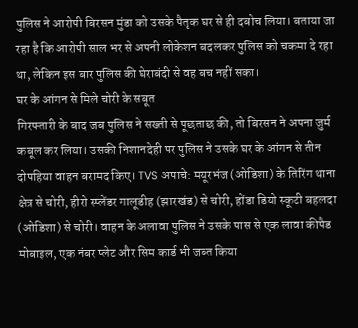पुलिस ने आरोपी बिरसन मुंडा को उसके पैतृक घर से ही दबोच लिया। बताया जा रहा है कि आरोपी साल भर से अपनी लोकेशन बदलकर पुलिस को चकमा दे रहा था, लेकिन इस बार पुलिस की घेराबंदी से वह बच नहीं सका।
घर के आंगन से मिले चोरी के सबूत
गिरफ्तारी के बाद जब पुलिस ने सख्ती से पूछताछ की, तो बिरसन ने अपना जुर्म कबूल कर लिया। उसकी निशानदेही पर पुलिस ने उसके घर के आंगन से तीन दोपहिया वाहन बरामद किए। TVS अपाचे: मयूरभंज (ओडिशा) के तिरिंग थाना क्षेत्र से चोरी, हीरो स्प्लेंडर गालूडीह (झारखंड) से चोरी, होंडा डियो स्कूटी बहलदा (ओडिशा) से चोरी। वाहन के अलावा पुलिस ने उसके पास से एक लावा कीपैड मोबाइल, एक नंबर प्लेट और सिम कार्ड भी जब्त किया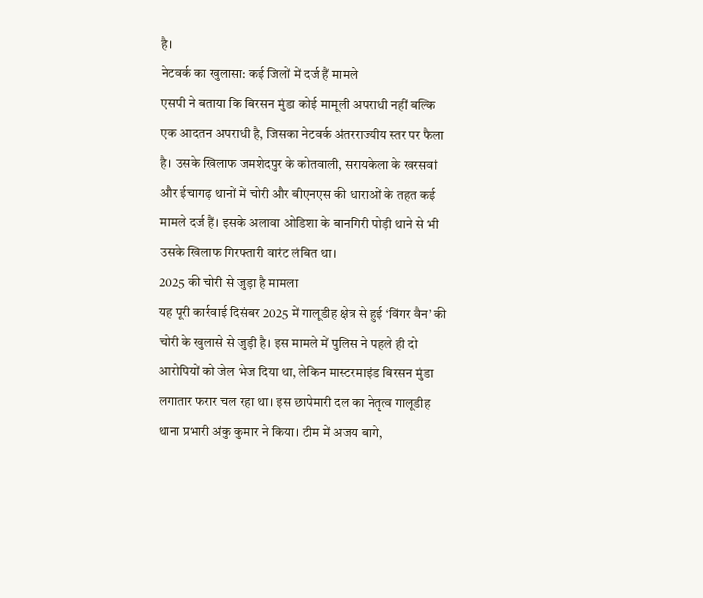है।
नेटवर्क का खुलासा: कई जिलों में दर्ज हैं मामले
एसपी ने बताया कि बिरसन मुंडा कोई मामूली अपराधी नहीं बल्कि एक आदतन अपराधी है, जिसका नेटवर्क अंतरराज्यीय स्तर पर फैला है। उसके खिलाफ जमशेदपुर के कोतवाली, सरायकेला के खरसवां और ईचागढ़ थानों में चोरी और बीएनएस की धाराओं के तहत कई मामले दर्ज हैं। इसके अलावा ओडिशा के बानगिरी पोड़ी थाने से भी उसके खिलाफ गिरफ्तारी वारंट लंबित था।
2025 की चोरी से जुड़ा है मामला
यह पूरी कार्रवाई दिसंबर 2025 में गालूडीह क्षेत्र से हुई ‘विंगर वैन’ की चोरी के खुलासे से जुड़ी है। इस मामले में पुलिस ने पहले ही दो आरोपियों को जेल भेज दिया था, लेकिन मास्टरमाइंड बिरसन मुंडा लगातार फरार चल रहा था। इस छापेमारी दल का नेतृत्व गालूडीह थाना प्रभारी अंकु कुमार ने किया। टीम में अजय बागे,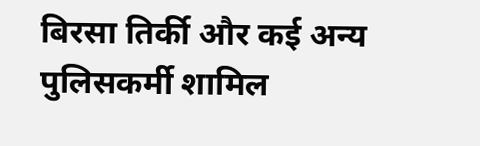बिरसा तिर्की और कई अन्य पुलिसकर्मी शामिल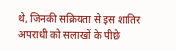थे, जिनकी सक्रियता से इस शातिर अपराधी को सलाखों के पीछे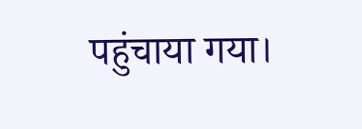पहुंचाया गया।